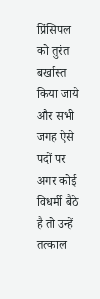प्रिंसिपल को तुरंत बर्खास्त किया जाये और सभी जगह ऐसे पदों पर अगर कोई विधर्मी बैठे है तो उन्हें तत्काल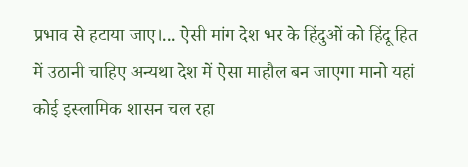प्रभाव से हटाया जाए।... ऐसी मांग देश भर के हिंदुओं को हिंदू हित में उठानी चाहिए अन्यथा देश में ऐसा माहौल बन जाएगा मानो यहां कोई इस्लामिक शासन चल रहा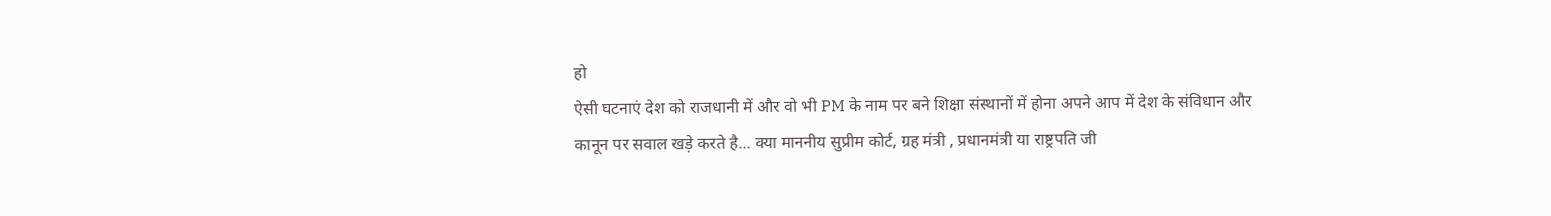हो
ऐसी घटनाएं देश को राजधानी में और वो भी PM के नाम पर बने शिक्षा संस्थानों में होना अपने आप में देश के संविधान और कानून पर सवाल खड़े करते है... क्या माननीय सुप्रीम कोर्ट, ग्रह मंत्री , प्रधानमंत्री या राष्ट्रपति जी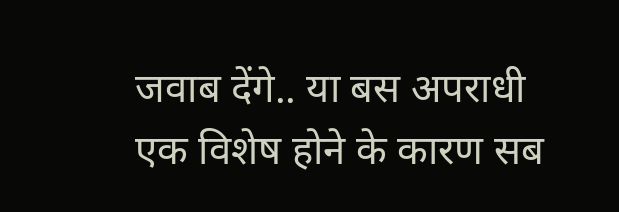जवाब देंगे.. या बस अपराधी एक विशेष होने के कारण सब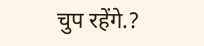चुप रहेंगे.?